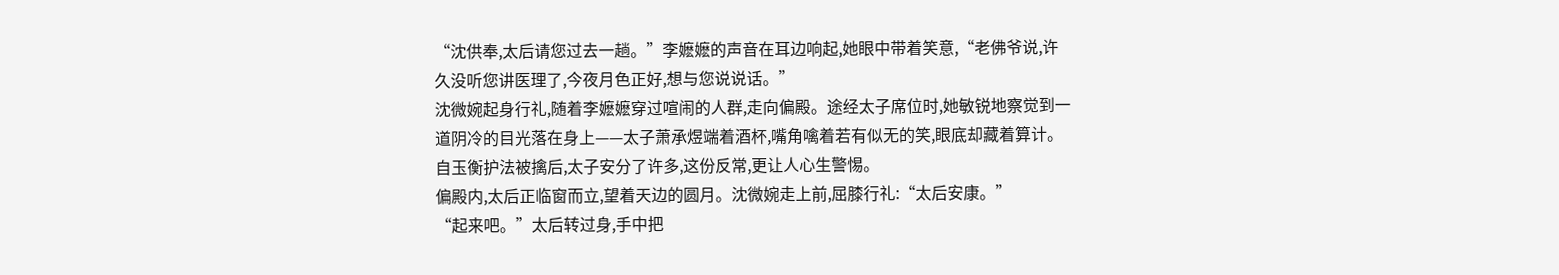“沈供奉,太后请您过去一趟。”李嬷嬷的声音在耳边响起,她眼中带着笑意,“老佛爷说,许久没听您讲医理了,今夜月色正好,想与您说说话。”
沈微婉起身行礼,随着李嬷嬷穿过喧闹的人群,走向偏殿。途经太子席位时,她敏锐地察觉到一道阴冷的目光落在身上——太子萧承煜端着酒杯,嘴角噙着若有似无的笑,眼底却藏着算计。自玉衡护法被擒后,太子安分了许多,这份反常,更让人心生警惕。
偏殿内,太后正临窗而立,望着天边的圆月。沈微婉走上前,屈膝行礼:“太后安康。”
“起来吧。”太后转过身,手中把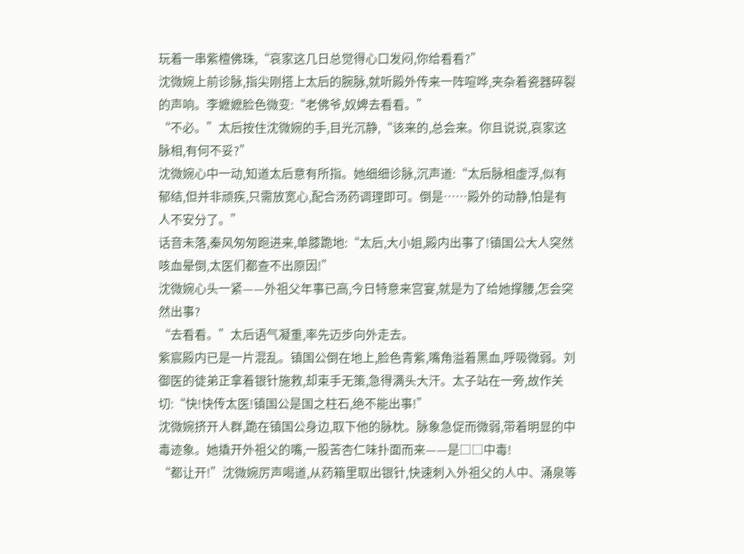玩着一串紫檀佛珠,“哀家这几日总觉得心口发闷,你给看看?”
沈微婉上前诊脉,指尖刚搭上太后的腕脉,就听殿外传来一阵喧哗,夹杂着瓷器碎裂的声响。李嬷嬷脸色微变:“老佛爷,奴婢去看看。”
“不必。”太后按住沈微婉的手,目光沉静,“该来的,总会来。你且说说,哀家这脉相,有何不妥?”
沈微婉心中一动,知道太后意有所指。她细细诊脉,沉声道:“太后脉相虚浮,似有郁结,但并非顽疾,只需放宽心,配合汤药调理即可。倒是……殿外的动静,怕是有人不安分了。”
话音未落,秦风匆匆跑进来,单膝跪地:“太后,大小姐,殿内出事了!镇国公大人突然咳血晕倒,太医们都查不出原因!”
沈微婉心头一紧——外祖父年事已高,今日特意来宫宴,就是为了给她撑腰,怎会突然出事?
“去看看。”太后语气凝重,率先迈步向外走去。
紫宸殿内已是一片混乱。镇国公倒在地上,脸色青紫,嘴角溢着黑血,呼吸微弱。刘御医的徒弟正拿着银针施救,却束手无策,急得满头大汗。太子站在一旁,故作关切:“快!快传太医!镇国公是国之柱石,绝不能出事!”
沈微婉挤开人群,跪在镇国公身边,取下他的脉枕。脉象急促而微弱,带着明显的中毒迹象。她撬开外祖父的嘴,一股苦杏仁味扑面而来——是□□中毒!
“都让开!”沈微婉厉声喝道,从药箱里取出银针,快速刺入外祖父的人中、涌泉等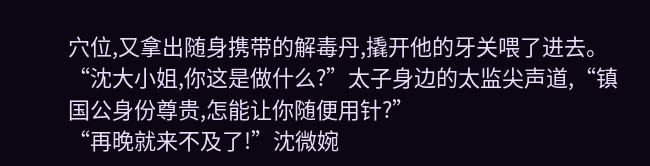穴位,又拿出随身携带的解毒丹,撬开他的牙关喂了进去。
“沈大小姐,你这是做什么?”太子身边的太监尖声道,“镇国公身份尊贵,怎能让你随便用针?”
“再晚就来不及了!”沈微婉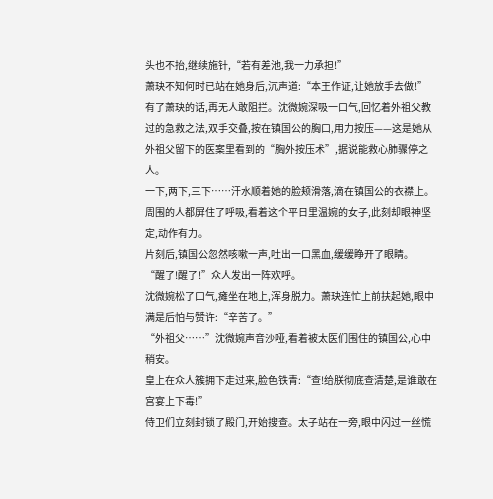头也不抬,继续施针,“若有差池,我一力承担!”
萧玦不知何时已站在她身后,沉声道:“本王作证,让她放手去做!”
有了萧玦的话,再无人敢阻拦。沈微婉深吸一口气,回忆着外祖父教过的急救之法,双手交叠,按在镇国公的胸口,用力按压——这是她从外祖父留下的医案里看到的“胸外按压术”,据说能救心肺骤停之人。
一下,两下,三下……汗水顺着她的脸颊滑落,滴在镇国公的衣襟上。周围的人都屏住了呼吸,看着这个平日里温婉的女子,此刻却眼神坚定,动作有力。
片刻后,镇国公忽然咳嗽一声,吐出一口黑血,缓缓睁开了眼睛。
“醒了!醒了!”众人发出一阵欢呼。
沈微婉松了口气,瘫坐在地上,浑身脱力。萧玦连忙上前扶起她,眼中满是后怕与赞许:“辛苦了。”
“外祖父……”沈微婉声音沙哑,看着被太医们围住的镇国公,心中稍安。
皇上在众人簇拥下走过来,脸色铁青:“查!给朕彻底查清楚,是谁敢在宫宴上下毒!”
侍卫们立刻封锁了殿门,开始搜查。太子站在一旁,眼中闪过一丝慌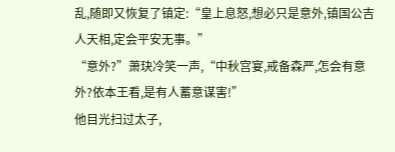乱,随即又恢复了镇定:“皇上息怒,想必只是意外,镇国公吉人天相,定会平安无事。”
“意外?”萧玦冷笑一声,“中秋宫宴,戒备森严,怎会有意外?依本王看,是有人蓄意谋害!”
他目光扫过太子,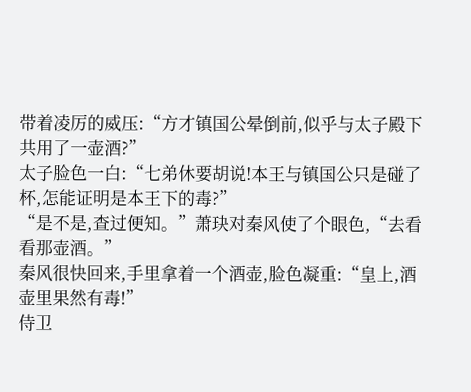带着凌厉的威压:“方才镇国公晕倒前,似乎与太子殿下共用了一壶酒?”
太子脸色一白:“七弟休要胡说!本王与镇国公只是碰了杯,怎能证明是本王下的毒?”
“是不是,查过便知。”萧玦对秦风使了个眼色,“去看看那壶酒。”
秦风很快回来,手里拿着一个酒壶,脸色凝重:“皇上,酒壶里果然有毒!”
侍卫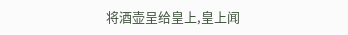将酒壶呈给皇上,皇上闻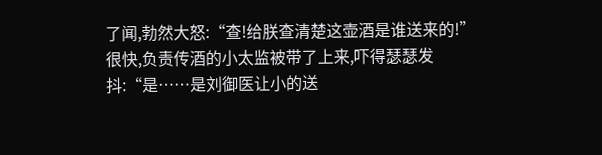了闻,勃然大怒:“查!给朕查清楚这壶酒是谁送来的!”
很快,负责传酒的小太监被带了上来,吓得瑟瑟发抖:“是……是刘御医让小的送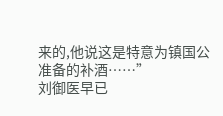来的,他说这是特意为镇国公准备的补酒……”
刘御医早已